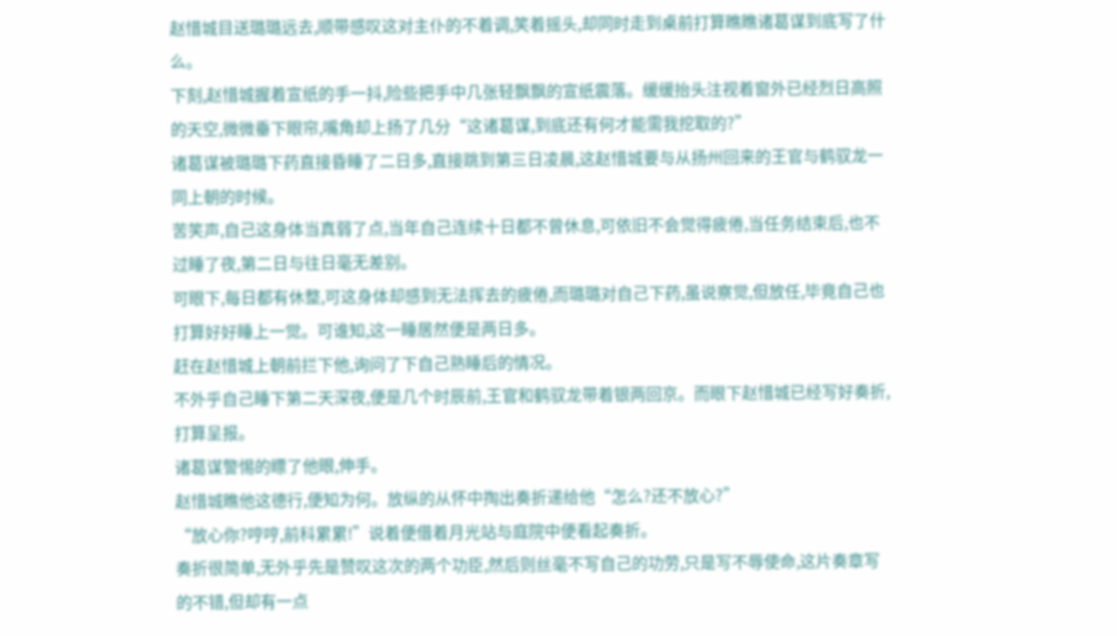赵惜城目送璐璐远去,顺带感叹这对主仆的不着调,笑着摇头,却同时走到桌前打算瞧瞧诸葛谋到底写了什么。
下刻,赵惜城握着宣纸的手一抖,险些把手中几张轻飘飘的宣纸震落。缓缓抬头注视着窗外已经烈日高照的天空,微微垂下眼帘,嘴角却上扬了几分“这诸葛谋,到底还有何才能需我挖取的?”
诸葛谋被璐璐下药直接昏睡了二日多,直接跳到第三日凌晨,这赵惜城要与从扬州回来的王官与鹤驭龙一同上朝的时候。
苦笑声,自己这身体当真弱了点,当年自己连续十日都不曾休息,可依旧不会觉得疲倦,当任务结束后,也不过睡了夜,第二日与往日毫无差别。
可眼下,每日都有休整,可这身体却感到无法挥去的疲倦,而璐璐对自己下药,虽说察觉,但放任,毕竟自己也打算好好睡上一觉。可谁知,这一睡居然便是两日多。
赶在赵惜城上朝前拦下他,询问了下自己熟睡后的情况。
不外乎自己睡下第二天深夜,便是几个时辰前,王官和鹤驭龙带着银两回京。而眼下赵惜城已经写好奏折,打算呈报。
诸葛谋警惕的瞟了他眼,伸手。
赵惜城瞧他这德行,便知为何。放纵的从怀中掏出奏折递给他“怎么?还不放心?”
“放心你?哼哼,前科累累!”说着便借着月光站与庭院中便看起奏折。
奏折很简单,无外乎先是赞叹这次的两个功臣,然后则丝毫不写自己的功劳,只是写不辱使命,这片奏章写的不错,但却有一点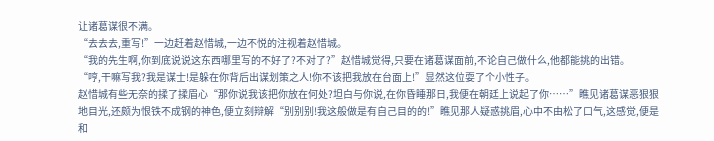让诸葛谋很不满。
“去去去,重写!”一边赶着赵惜城,一边不悦的注视着赵惜城。
“我的先生啊,你到底说说这东西哪里写的不好了?不对了?”赵惜城觉得,只要在诸葛谋面前,不论自己做什么,他都能挑的出错。
“哼,干嘛写我?我是谋士!是躲在你背后出谋划策之人!你不该把我放在台面上!”显然这位耍了个小性子。
赵惜城有些无奈的揉了揉眉心“那你说我该把你放在何处?坦白与你说,在你昏睡那日,我便在朝廷上说起了你……”瞧见诸葛谋恶狠狠地目光,还颇为恨铁不成钢的神色,便立刻辩解“别别别!我这般做是有自己目的的!”瞧见那人疑惑挑眉,心中不由松了口气,这感觉,便是和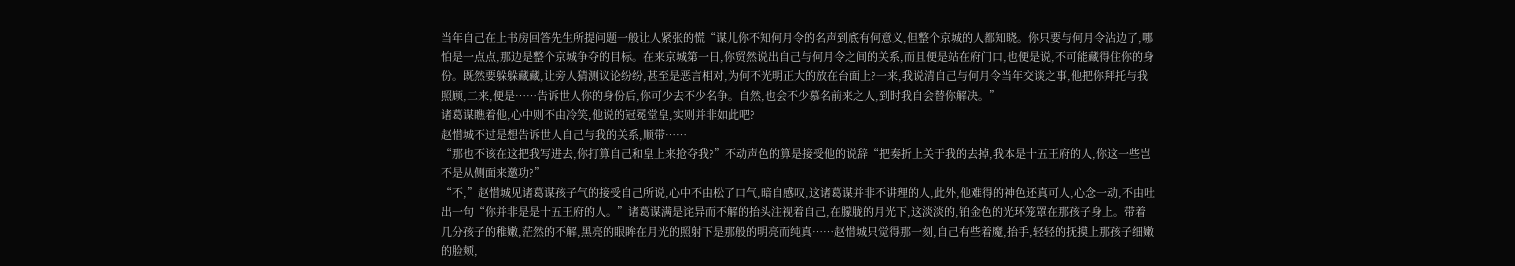当年自己在上书房回答先生所提问题一般让人紧张的慌“谋儿你不知何月令的名声到底有何意义,但整个京城的人都知晓。你只要与何月令沾边了,哪怕是一点点,那边是整个京城争夺的目标。在来京城第一日,你贸然说出自己与何月令之间的关系,而且便是站在府门口,也便是说,不可能藏得住你的身份。既然要躲躲藏藏,让旁人猜测议论纷纷,甚至是恶言相对,为何不光明正大的放在台面上?一来,我说清自己与何月令当年交谈之事,他把你拜托与我照顾,二来,便是……告诉世人你的身份后,你可少去不少名争。自然,也会不少慕名前来之人,到时我自会替你解决。”
诸葛谋瞧着他,心中则不由冷笑,他说的冠冕堂皇,实则并非如此吧?
赵惜城不过是想告诉世人自己与我的关系,顺带……
“那也不该在这把我写进去,你打算自己和皇上来抢夺我?”不动声色的算是接受他的说辞“把奏折上关于我的去掉,我本是十五王府的人,你这一些岂不是从侧面来邀功?”
“不,”赵惜城见诸葛谋孩子气的接受自己所说,心中不由松了口气,暗自感叹,这诸葛谋并非不讲理的人,此外,他难得的神色还真可人,心念一动,不由吐出一句“你并非是是十五王府的人。”诸葛谋满是诧异而不解的抬头注视着自己,在朦胧的月光下,这淡淡的,铂金色的光环笼罩在那孩子身上。带着几分孩子的稚嫩,茫然的不解,黑亮的眼眸在月光的照射下是那般的明亮而纯真……赵惜城只觉得那一刻,自己有些着魔,抬手,轻轻的抚摸上那孩子细嫩的脸颊,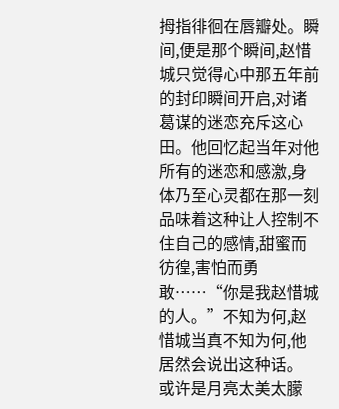拇指徘徊在唇瓣处。瞬间,便是那个瞬间,赵惜城只觉得心中那五年前的封印瞬间开启,对诸葛谋的迷恋充斥这心田。他回忆起当年对他所有的迷恋和感激,身体乃至心灵都在那一刻品味着这种让人控制不住自己的感情,甜蜜而彷徨,害怕而勇敢……“你是我赵惜城的人。”不知为何,赵惜城当真不知为何,他居然会说出这种话。
或许是月亮太美太朦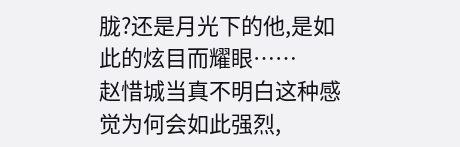胧?还是月光下的他,是如此的炫目而耀眼……
赵惜城当真不明白这种感觉为何会如此强烈,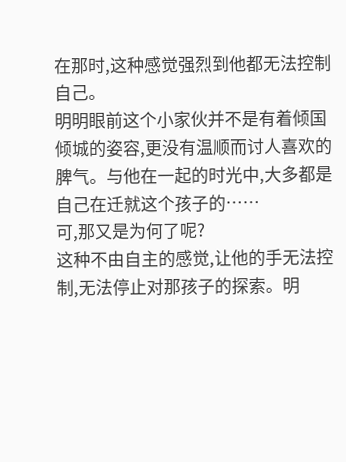在那时,这种感觉强烈到他都无法控制自己。
明明眼前这个小家伙并不是有着倾国倾城的姿容,更没有温顺而讨人喜欢的脾气。与他在一起的时光中,大多都是自己在迁就这个孩子的……
可,那又是为何了呢?
这种不由自主的感觉,让他的手无法控制,无法停止对那孩子的探索。明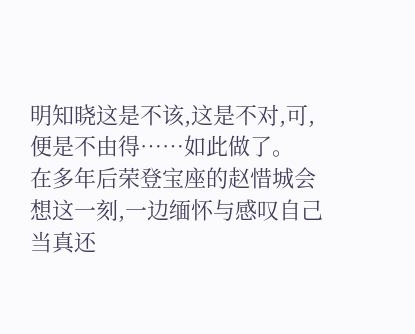明知晓这是不该,这是不对,可,便是不由得……如此做了。
在多年后荣登宝座的赵惜城会想这一刻,一边缅怀与感叹自己当真还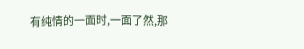有纯情的一面时,一面了然,那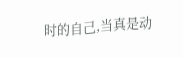时的自己,当真是动